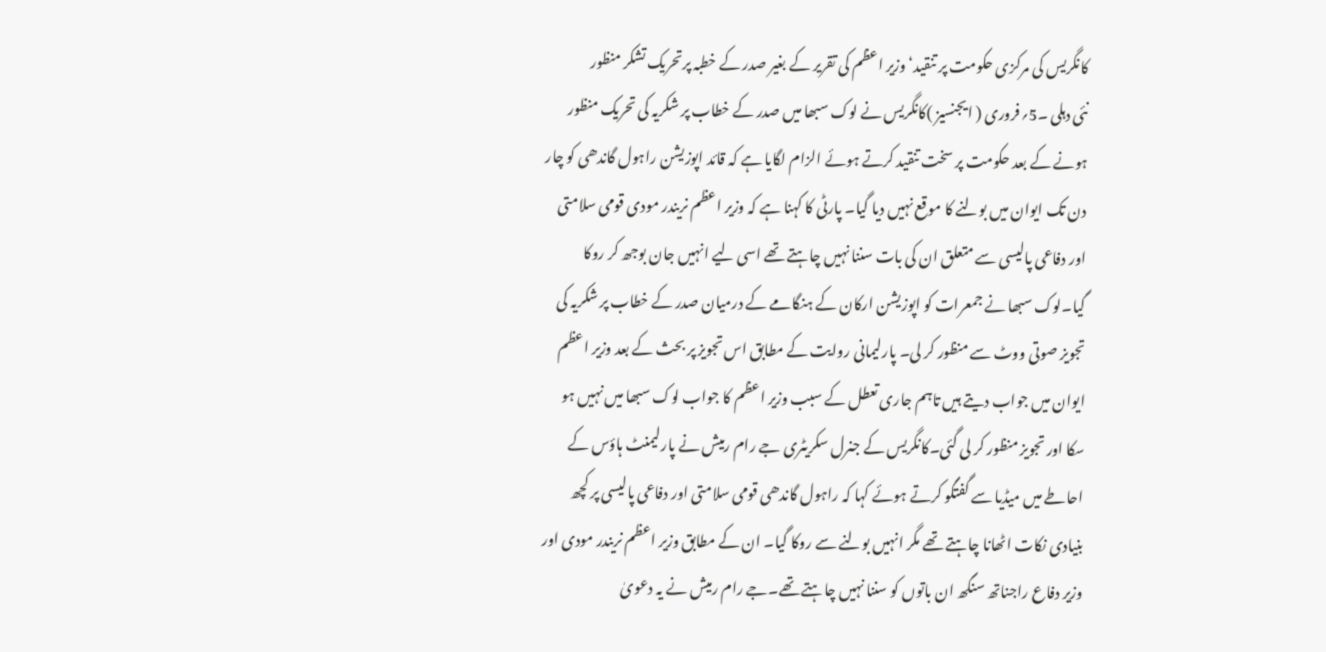کانگریس کی مرکزی حکومت پر تنقید‘ وزیر اعظم کی تقریر کے بغیر صدر کے خطبہ پرتحریک تشکر منظور
نئی دہلی ۔5؍فروری ( ایجنسیز )کانگریس نے لوک سبھا میں صدر کے خطاب پر شکریہ کی تحریک منظور ہونے کے بعد حکومت پر سخت تنقید کرتے ہوئے الزام لگایا ہے کہ قائد اپوزیشن راہول گاندھی کو چار دن تک ایوان میں بولنے کا موقع نہیں دیا گیا۔ پارٹی کا کہنا ہے کہ وزیر اعظم نریندر مودی قومی سلامتی اور دفاعی پالیسی سے متعلق ان کی بات سننا نہیں چاہتے تھے اسی لیے انہیں جان بوجھ کر روکا گیا۔لوک سبھا نے جمعرات کو اپوزیشن ارکان کے ہنگامے کے درمیان صدر کے خطاب پر شکریہ کی تجویز صوتی ووٹ سے منظور کر لی۔ پارلیمانی روایت کے مطابق اس تجویز پر بحث کے بعد وزیر اعظم ایوان میں جواب دیتے ہیں تاہم جاری تعطل کے سبب وزیر اعظم کا جواب لوک سبھا میں نہیں ہو سکا اور تجویز منظور کر لی گئی۔کانگریس کے جنرل سکریٹری جے رام رمیش نے پارلیمنٹ ہاؤس کے احاطے میں میڈیا سے گفتگو کرتے ہوئے کہا کہ راہول گاندھی قومی سلامتی اور دفاعی پالیسی پر کچھ بنیادی نکات اٹھانا چاہتے تھے مگر انہیں بولنے سے روکا گیا۔ ان کے مطابق وزیر اعظم نریندر مودی اور وزیر دفاع راجناتھ سنگھ ان باتوں کو سننا نہیں چاہتے تھے۔جے رام رمیش نے یہ دعویٰ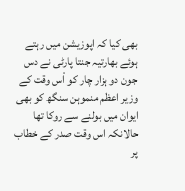بھی کیا کہ اپوزیشن میں رہتے ہوئے بھارتیہ جنتا پارٹی نے دس جون دو ہزار چار کو اْس وقت کے وزیر اعظم منموہن سنگھ کو بھی ایوان میں بولنے سے روکا تھا حالانکہ اس وقت صدر کے خطاب پر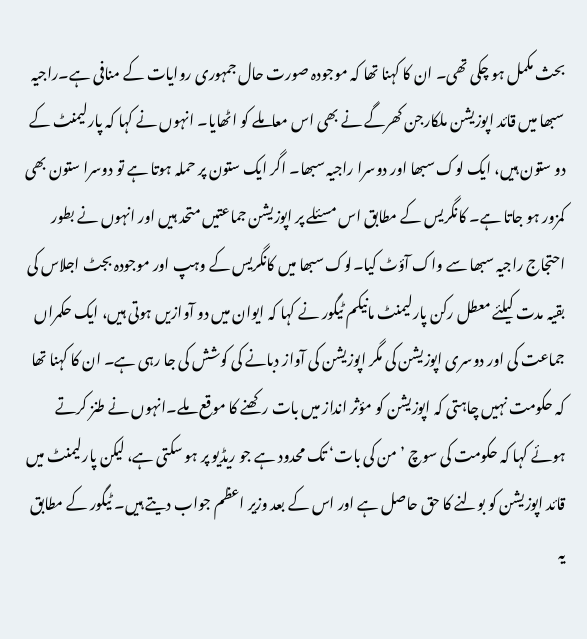بحث مکمل ہو چکی تھی۔ ان کا کہنا تھا کہ موجودہ صورت حال جمہوری روایات کے منافی ہے۔راجیہ سبھا میں قائد اپوزیشن ملکارجن کھرگے نے بھی اس معاملے کو اٹھایا۔ انہوں نے کہا کہ پارلیمنٹ کے دو ستون ہیں، ایک لوک سبھا اور دوسرا راجیہ سبھا۔ اگر ایک ستون پر حملہ ہوتا ہے تو دوسرا ستون بھی کمزور ہو جاتا ہے۔ کانگریس کے مطابق اس مسئلے پر اپوزیشن جماعتیں متحد ہیں اور انہوں نے بطور احتجاج راجیہ سبھا سے واک آؤٹ کیا۔لوک سبھا میں کانگریس کے وہپ اور موجودہ بجٹ اجلاس کی بقیہ مدت کیلئے معطل رکن پارلیمنٹ مانیکم ٹیگور نے کہا کہ ایوان میں دو آوازیں ہوتی ہیں، ایک حکمراں جماعت کی اور دوسری اپوزیشن کی مگر اپوزیشن کی آواز دبانے کی کوشش کی جا رہی ہے۔ ان کا کہنا تھا کہ حکومت نہیں چاہتی کہ اپوزیشن کو مؤثر انداز میں بات رکھنے کا موقع ملے۔انہوں نے طنز کرتے ہوئے کہا کہ حکومت کی سوچ ’من کی بات‘ تک محدود ہے جو ریڈیو پر ہو سکتی ہے، لیکن پارلیمنٹ میں قائد اپوزیشن کو بولنے کا حق حاصل ہے اور اس کے بعد وزیر اعظم جواب دیتے ہیں۔ ٹیگور کے مطابق یہ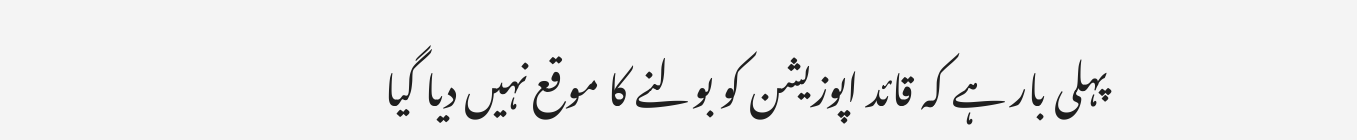پہلی بار ہے کہ قائد اپوزیشن کو بولنے کا موقع نہیں دیا گیا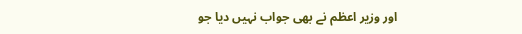اور وزیر اعظم نے بھی جواب نہیں دیا جو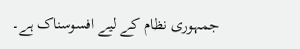جمہوری نظام کے لیے افسوسناک ہے۔